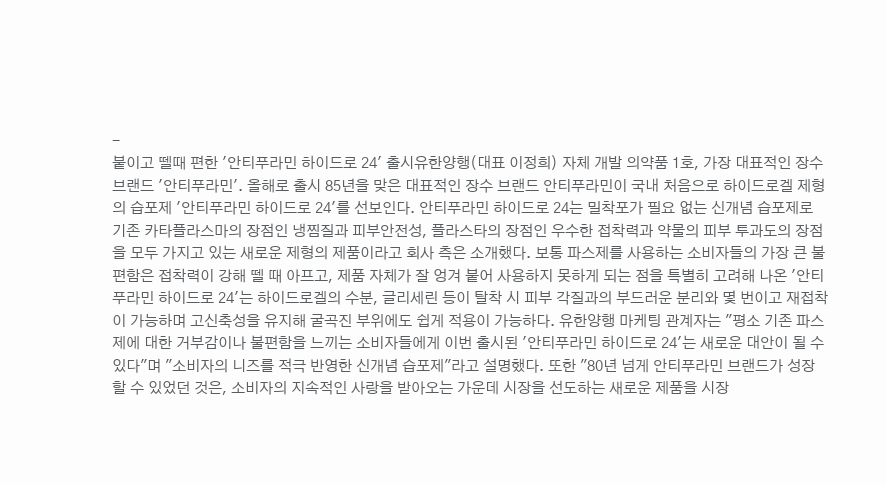-
붙이고 뗄때 편한 '안티푸라민 하이드로 24' 출시유한양행(대표 이정희) 자체 개발 의약품 1호, 가장 대표적인 장수 브랜드 '안티푸라민'. 올해로 출시 85년을 맞은 대표적인 장수 브랜드 안티푸라민이 국내 처음으로 하이드로겔 제형의 습포제 '안티푸라민 하이드로 24'를 선보인다. 안티푸라민 하이드로 24는 밀착포가 필요 없는 신개념 습포제로 기존 카타플라스마의 장점인 냉찜질과 피부안전성, 플라스타의 장점인 우수한 접착력과 약물의 피부 투과도의 장점을 모두 가지고 있는 새로운 제형의 제품이라고 회사 측은 소개했다. 보통 파스제를 사용하는 소비자들의 가장 큰 불편함은 접착력이 강해 뗄 때 아프고, 제품 자체가 잘 엉겨 붙어 사용하지 못하게 되는 점을 특별히 고려해 나온 '안티푸라민 하이드로 24'는 하이드로겔의 수분, 글리세린 등이 탈착 시 피부 각질과의 부드러운 분리와 몇 번이고 재접착이 가능하며 고신축성을 유지해 굴곡진 부위에도 쉽게 적용이 가능하다. 유한양행 마케팅 관계자는 "평소 기존 파스제에 대한 거부감이나 불편함을 느끼는 소비자들에게 이번 출시된 '안티푸라민 하이드로 24'는 새로운 대안이 될 수 있다"며 "소비자의 니즈를 적극 반영한 신개념 습포제"라고 설명했다. 또한 "80년 넘게 안티푸라민 브랜드가 성장할 수 있었던 것은, 소비자의 지속적인 사랑을 받아오는 가운데 시장을 선도하는 새로운 제품을 시장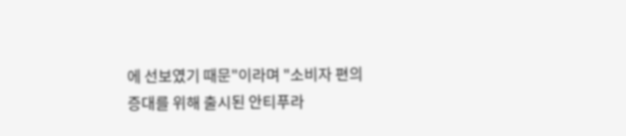에 선보였기 때문"이라며 "소비자 편의 증대를 위해 출시된 안티푸라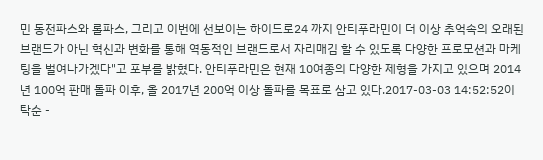민 동전파스와 롤파스, 그리고 이번에 선보이는 하이드로24 까지 안티푸라민이 더 이상 추억속의 오래된 브랜드가 아닌 혁신과 변화를 통해 역동적인 브랜드로서 자리매김 할 수 있도록 다양한 프로모션과 마케팅을 벌여나가겠다"고 포부를 밝혔다. 안티푸라민은 현재 10여종의 다양한 제형을 가지고 있으며 2014년 100억 판매 돌파 이후, 올 2017년 200억 이상 돌파를 목표로 삼고 있다.2017-03-03 14:52:52이탁순 -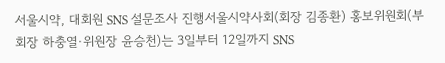서울시약, 대회원 SNS 설문조사 진행서울시약사회(회장 김종환) 홍보위원회(부회장 하충열·위원장 윤승천)는 3일부터 12일까지 SNS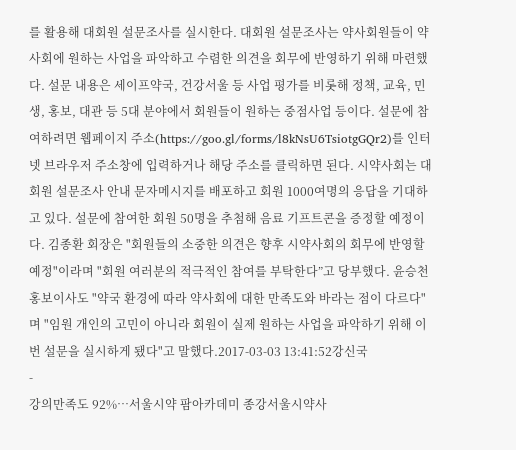를 활용해 대회원 설문조사를 실시한다. 대회원 설문조사는 약사회원들이 약사회에 원하는 사업을 파악하고 수렴한 의견을 회무에 반영하기 위해 마련했다. 설문 내용은 세이프약국, 건강서울 등 사업 평가를 비롯해 정책, 교육, 민생, 홍보, 대관 등 5대 분야에서 회원들이 원하는 중점사업 등이다. 설문에 참여하려면 웹페이지 주소(https://goo.gl/forms/l8kNsU6TsiotgGQr2)를 인터넷 브라우저 주소창에 입력하거나 해당 주소를 클릭하면 된다. 시약사회는 대회원 설문조사 안내 문자메시지를 배포하고 회원 1000여명의 응답을 기대하고 있다. 설문에 참여한 회원 50명을 추첨해 음료 기프트콘을 증정할 예정이다. 김종환 회장은 "회원들의 소중한 의견은 향후 시약사회의 회무에 반영할 예정"이라며 "회원 여러분의 적극적인 참여를 부탁한다”고 당부했다. 윤승천 홍보이사도 "약국 환경에 따라 약사회에 대한 만족도와 바라는 점이 다르다"며 "임원 개인의 고민이 아니라 회원이 실제 원하는 사업을 파악하기 위해 이번 설문을 실시하게 됐다"고 말했다.2017-03-03 13:41:52강신국
-
강의만족도 92%…서울시약 팜아카데미 종강서울시약사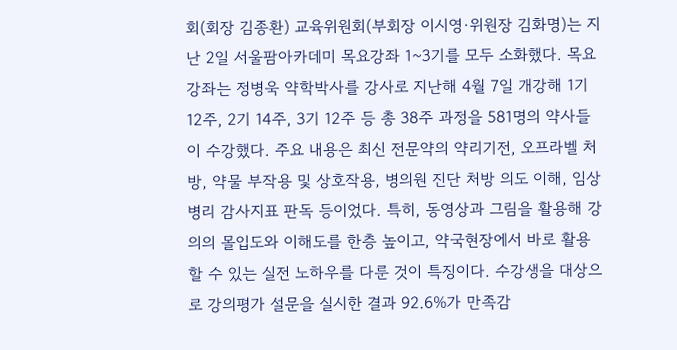회(회장 김종환) 교육위원회(부회장 이시영·위원장 김화명)는 지난 2일 서울팜아카데미 목요강좌 1~3기를 모두 소화했다. 목요강좌는 정병욱 약학박사를 강사로 지난해 4월 7일 개강해 1기 12주, 2기 14주, 3기 12주 등 총 38주 과정을 581명의 약사들이 수강했다. 주요 내용은 최신 전문약의 약리기전, 오프라벨 처방, 약물 부작용 및 상호작용, 병의원 진단 처방 의도 이해, 임상병리 감사지표 판독 등이었다. 특히, 동영상과 그림을 활용해 강의의 몰입도와 이해도를 한층 높이고, 약국현장에서 바로 활용할 수 있는 실전 노하우를 다룬 것이 특징이다. 수강생을 대상으로 강의평가 설문을 실시한 결과 92.6%가 만족감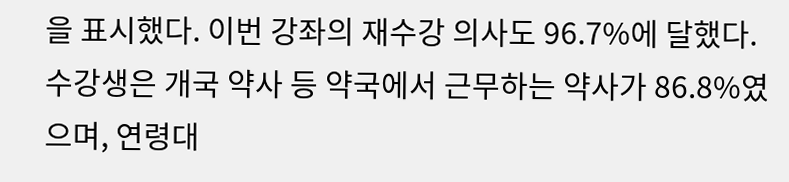을 표시했다. 이번 강좌의 재수강 의사도 96.7%에 달했다. 수강생은 개국 약사 등 약국에서 근무하는 약사가 86.8%였으며, 연령대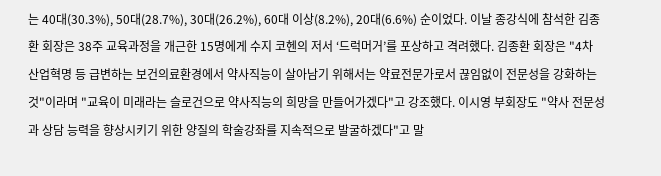는 40대(30.3%), 50대(28.7%), 30대(26.2%), 60대 이상(8.2%), 20대(6.6%) 순이었다. 이날 종강식에 참석한 김종환 회장은 38주 교육과정을 개근한 15명에게 수지 코헨의 저서 ‘드럭머거’를 포상하고 격려했다. 김종환 회장은 "4차 산업혁명 등 급변하는 보건의료환경에서 약사직능이 살아남기 위해서는 약료전문가로서 끊임없이 전문성을 강화하는 것"이라며 "교육이 미래라는 슬로건으로 약사직능의 희망을 만들어가겠다"고 강조했다. 이시영 부회장도 "약사 전문성과 상담 능력을 향상시키기 위한 양질의 학술강좌를 지속적으로 발굴하겠다"고 말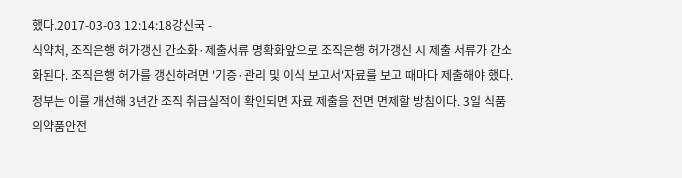했다.2017-03-03 12:14:18강신국 -
식약처, 조직은행 허가갱신 간소화·제출서류 명확화앞으로 조직은행 허가갱신 시 제출 서류가 간소화된다. 조직은행 허가를 갱신하려면 '기증·관리 및 이식 보고서'자료를 보고 때마다 제출해야 했다. 정부는 이를 개선해 3년간 조직 취급실적이 확인되면 자료 제출을 전면 면제할 방침이다. 3일 식품의약품안전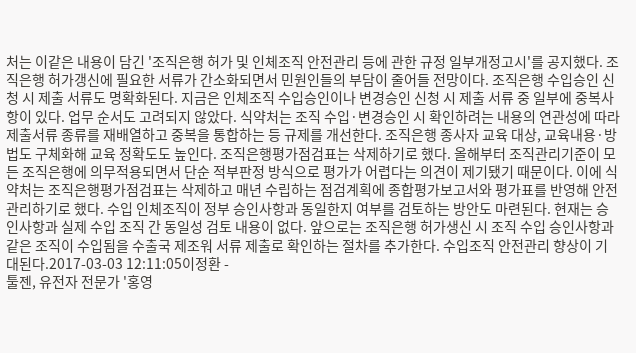처는 이같은 내용이 담긴 '조직은행 허가 및 인체조직 안전관리 등에 관한 규정 일부개정고시'를 공지했다. 조직은행 허가갱신에 필요한 서류가 간소화되면서 민원인들의 부담이 줄어들 전망이다. 조직은행 수입승인 신청 시 제출 서류도 명확화된다. 지금은 인체조직 수입승인이나 변경승인 신청 시 제출 서류 중 일부에 중복사항이 있다. 업무 순서도 고려되지 않았다. 식약처는 조직 수입·변경승인 시 확인하려는 내용의 연관성에 따라 제출서류 종류를 재배열하고 중복을 통합하는 등 규제를 개선한다. 조직은행 종사자 교육 대상, 교육내용·방법도 구체화해 교육 정확도도 높인다. 조직은행평가점검표는 삭제하기로 했다. 올해부터 조직관리기준이 모든 조직은행에 의무적용되면서 단순 적부판정 방식으로 평가가 어렵다는 의견이 제기됐기 때문이다. 이에 식약처는 조직은행평가점검표는 삭제하고 매년 수립하는 점검계획에 종합평가보고서와 평가표를 반영해 안전관리하기로 했다. 수입 인체조직이 정부 승인사항과 동일한지 여부를 검토하는 방안도 마련된다. 현재는 승인사항과 실제 수입 조직 간 동일성 검토 내용이 없다. 앞으로는 조직은행 허가생신 시 조직 수입 승인사항과 같은 조직이 수입됨을 수출국 제조워 서류 제출로 확인하는 절차를 추가한다. 수입조직 안전관리 향상이 기대된다.2017-03-03 12:11:05이정환 -
툴젠, 유전자 전문가 '홍영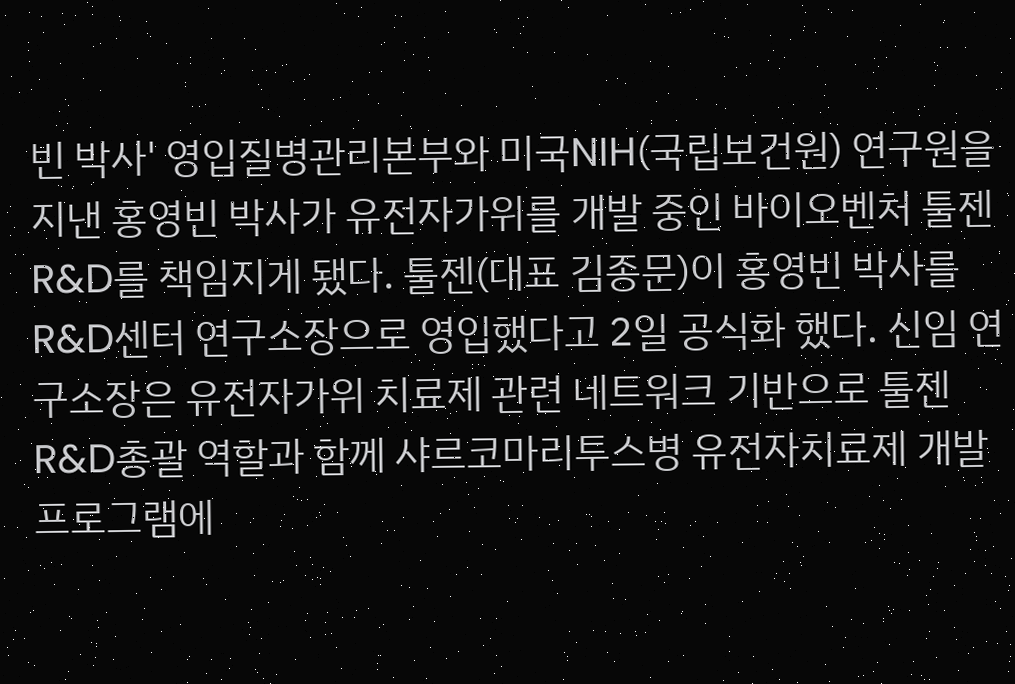빈 박사' 영입질병관리본부와 미국NIH(국립보건원) 연구원을 지낸 홍영빈 박사가 유전자가위를 개발 중인 바이오벤처 툴젠 R&D를 책임지게 됐다. 툴젠(대표 김종문)이 홍영빈 박사를 R&D센터 연구소장으로 영입했다고 2일 공식화 했다. 신임 연구소장은 유전자가위 치료제 관련 네트워크 기반으로 툴젠 R&D총괄 역할과 함께 샤르코마리투스병 유전자치료제 개발 프로그램에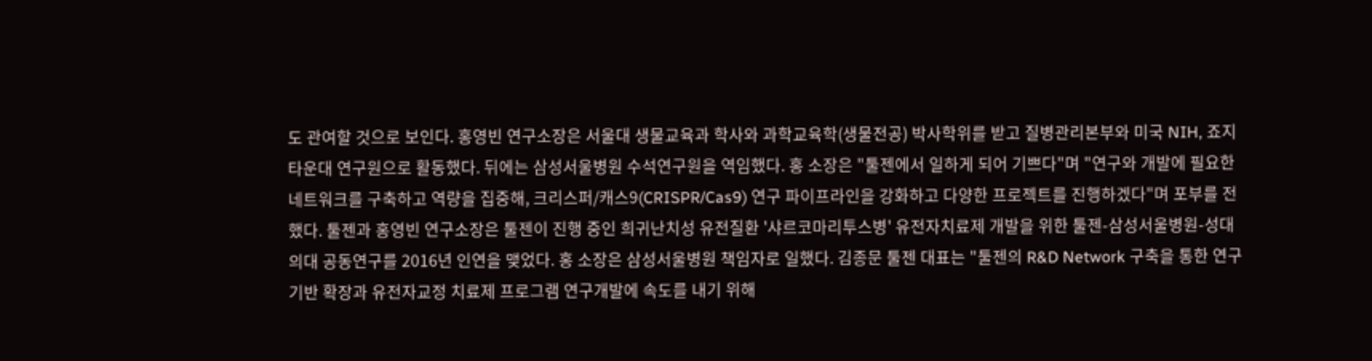도 관여할 것으로 보인다. 홍영빈 연구소장은 서울대 생물교육과 학사와 과학교육학(생물전공) 박사학위를 받고 질병관리본부와 미국 NIH, 죠지타운대 연구원으로 활동했다. 뒤에는 삼성서울병원 수석연구원을 역임했다. 홍 소장은 "툴젠에서 일하게 되어 기쁘다"며 "연구와 개발에 필요한 네트워크를 구축하고 역량을 집중해, 크리스퍼/캐스9(CRISPR/Cas9) 연구 파이프라인을 강화하고 다양한 프로젝트를 진행하겠다"며 포부를 전했다. 툴젠과 홍영빈 연구소장은 툴젠이 진행 중인 희귀난치성 유전질환 '샤르코마리투스병' 유전자치료제 개발을 위한 툴젠-삼성서울병원-성대의대 공동연구를 2016년 인연을 맺었다. 홍 소장은 삼성서울병원 책임자로 일했다. 김종문 툴젠 대표는 "툴젠의 R&D Network 구축을 통한 연구기반 확장과 유전자교정 치료제 프로그램 연구개발에 속도를 내기 위해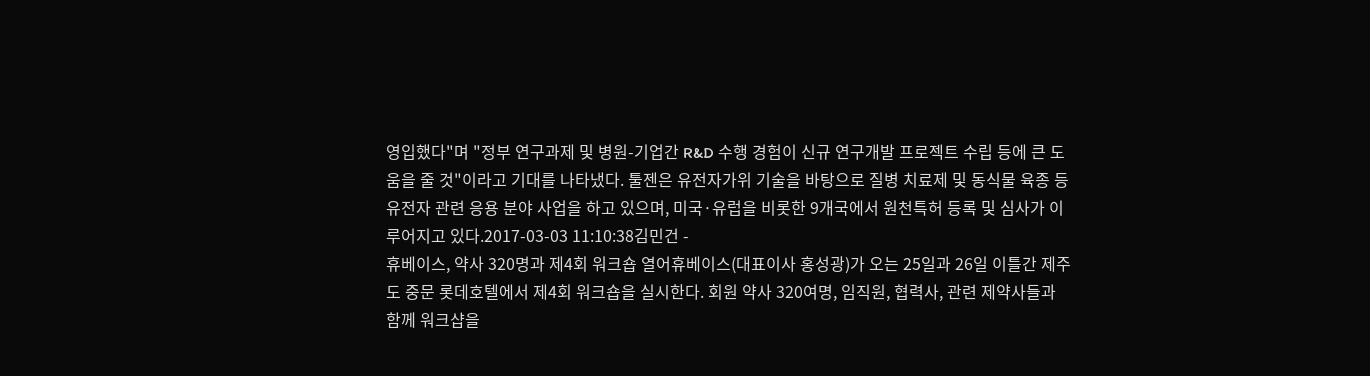영입했다"며 "정부 연구과제 및 병원-기업간 R&D 수행 경험이 신규 연구개발 프로젝트 수립 등에 큰 도움을 줄 것"이라고 기대를 나타냈다. 툴젠은 유전자가위 기술을 바탕으로 질병 치료제 및 동식물 육종 등 유전자 관련 응용 분야 사업을 하고 있으며, 미국·유럽을 비롯한 9개국에서 원천특허 등록 및 심사가 이루어지고 있다.2017-03-03 11:10:38김민건 -
휴베이스, 약사 320명과 제4회 워크숍 열어휴베이스(대표이사 홍성광)가 오는 25일과 26일 이틀간 제주도 중문 롯데호텔에서 제4회 워크숍을 실시한다. 회원 약사 320여명, 임직원, 협력사, 관련 제약사들과 함께 워크샵을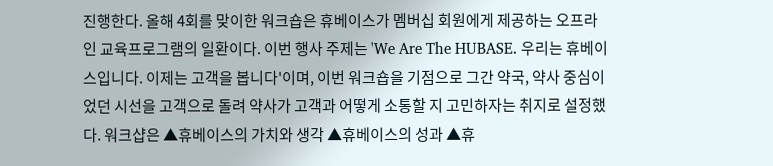진행한다. 올해 4회를 맞이한 워크숍은 휴베이스가 멤버십 회원에게 제공하는 오프라인 교육프로그램의 일환이다. 이번 행사 주제는 'We Are The HUBASE. 우리는 휴베이스입니다. 이제는 고객을 봅니다'이며, 이번 워크숍을 기점으로 그간 약국, 약사 중심이었던 시선을 고객으로 돌려 약사가 고객과 어떻게 소통할 지 고민하자는 취지로 설정했다. 워크샵은 ▲휴베이스의 가치와 생각 ▲휴베이스의 성과 ▲휴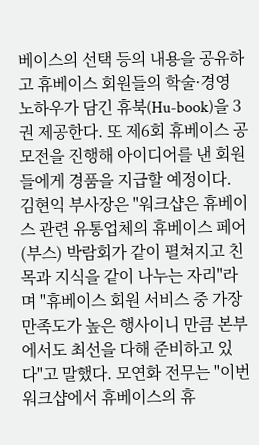베이스의 선택 등의 내용을 공유하고 휴베이스 회원들의 학술·경영 노하우가 담긴 휴북(Hu-book)을 3권 제공한다. 또 제6회 휴베이스 공모전을 진행해 아이디어를 낸 회원들에게 경품을 지급할 예정이다. 김현익 부사장은 "워크샵은 휴베이스 관련 유통업체의 휴베이스 페어(부스) 박람회가 같이 펼쳐지고 친목과 지식을 같이 나누는 자리"라며 "휴베이스 회원 서비스 중 가장 만족도가 높은 행사이니 만큼 본부에서도 최선을 다해 준비하고 있다"고 말했다. 모연화 전무는 "이번 워크샵에서 휴베이스의 휴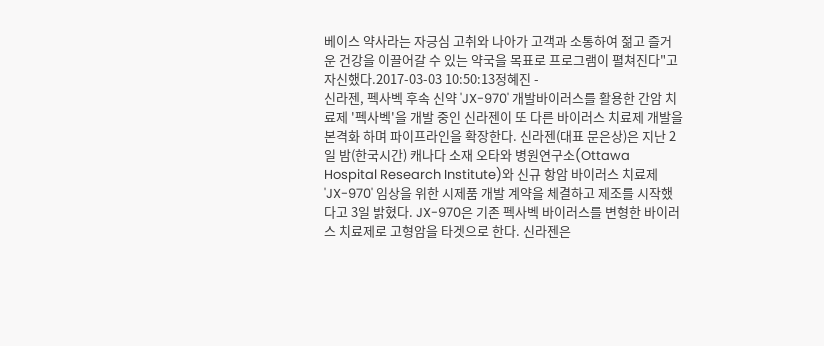베이스 약사라는 자긍심 고취와 나아가 고객과 소통하여 젊고 즐거운 건강을 이끌어갈 수 있는 약국을 목표로 프로그램이 펼쳐진다"고 자신했다.2017-03-03 10:50:13정혜진 -
신라젠, 펙사벡 후속 신약 'JX-970' 개발바이러스를 활용한 간암 치료제 '펙사벡'을 개발 중인 신라젠이 또 다른 바이러스 치료제 개발을 본격화 하며 파이프라인을 확장한다. 신라젠(대표 문은상)은 지난 2일 밤(한국시간) 캐나다 소재 오타와 병원연구소(Ottawa Hospital Research Institute)와 신규 항암 바이러스 치료제 'JX-970' 임상을 위한 시제품 개발 계약을 체결하고 제조를 시작했다고 3일 밝혔다. JX-970은 기존 펙사벡 바이러스를 변형한 바이러스 치료제로 고형암을 타겟으로 한다. 신라젠은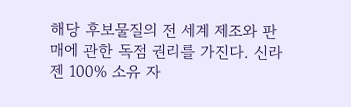해당 후보물질의 전 세계 제조와 판매에 관한 독점 권리를 가진다. 신라젠 100% 소유 자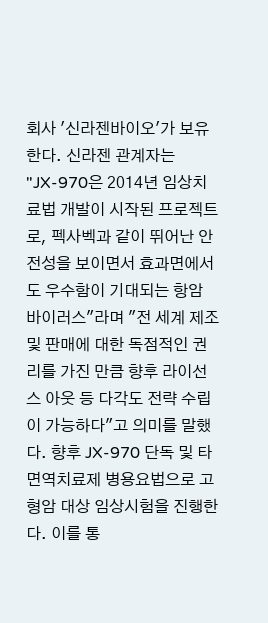회사 '신라젠바이오'가 보유한다. 신라젠 관계자는 "JX-970은 2014년 임상치료법 개발이 시작된 프로젝트로, 펙사벡과 같이 뛰어난 안전성을 보이면서 효과면에서도 우수함이 기대되는 항암 바이러스"라며 "전 세계 제조 및 판매에 대한 독점적인 권리를 가진 만큼 향후 라이선스 아웃 등 다각도 전략 수립이 가능하다"고 의미를 말했다. 향후 JX-970 단독 및 타 면역치료제 병용요법으로 고형암 대상 임상시험을 진행한다. 이를 통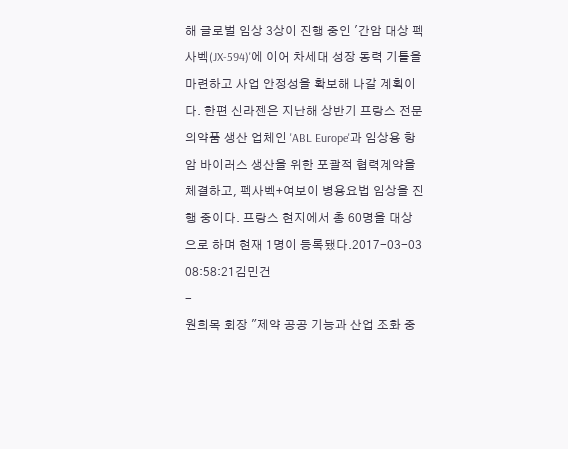해 글로벌 임상 3상이 진행 중인 '간암 대상 펙사벡(JX-594)'에 이어 차세대 성장 동력 기틀을 마련하고 사업 안정성을 확보해 나갈 계획이다. 한편 신라젠은 지난해 상반기 프랑스 전문의약품 생산 업체인 'ABL Europe'과 임상용 항암 바이러스 생산을 위한 포괄적 협력계약을 체결하고, 펙사벡+여보이 병용요법 임상을 진행 중이다. 프랑스 현지에서 총 60명을 대상으로 하며 현재 1명이 등록됐다.2017-03-03 08:58:21김민건
-
원희목 회장 "제약 공공 기능과 산업 조화 중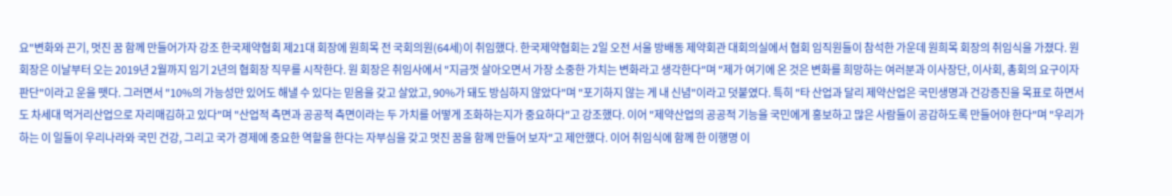요"변화와 끈기, 멋진 꿈 함께 만들어가자 강조 한국제약협회 제21대 회장에 원희목 전 국회의원(64세)이 취임했다. 한국제약협회는 2일 오전 서울 방배동 제약회관 대회의실에서 협회 임직원들이 참석한 가운데 원희목 회장의 취임식을 가졌다. 원 회장은 이날부터 오는 2019년 2월까지 임기 2년의 협회장 직무를 시작한다. 원 회장은 취임사에서 "지금껏 살아오면서 가장 소중한 가치는 변화라고 생각한다"며 "제가 여기에 온 것은 변화를 희망하는 여러분과 이사장단, 이사회, 총회의 요구이자 판단"이라고 운을 뗏다. 그러면서 "10%의 가능성만 있어도 해낼 수 있다는 믿음을 갖고 살았고, 90%가 돼도 방심하지 않았다"며 "포기하지 않는 게 내 신념"이라고 덧붙였다. 특히 "타 산업과 달리 제약산업은 국민생명과 건강증진을 목표로 하면서도 차세대 먹거리산업으로 자리매김하고 있다"며 "산업적 측면과 공공적 측면이라는 두 가치를 어떻게 조화하는지가 중요하다"고 강조했다. 이어 "제약산업의 공공적 기능을 국민에게 홍보하고 많은 사람들이 공감하도록 만들어야 한다"며 "우리가 하는 이 일들이 우리나라와 국민 건강, 그리고 국가 경제에 중요한 역할을 한다는 자부심을 갖고 멋진 꿈을 함께 만들어 보자"고 제안했다. 이어 취임식에 함께 한 이행명 이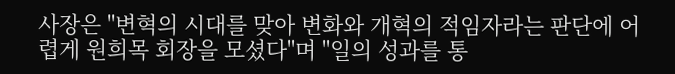사장은 "변혁의 시대를 맞아 변화와 개혁의 적임자라는 판단에 어렵게 원희목 회장을 모셨다"며 "일의 성과를 통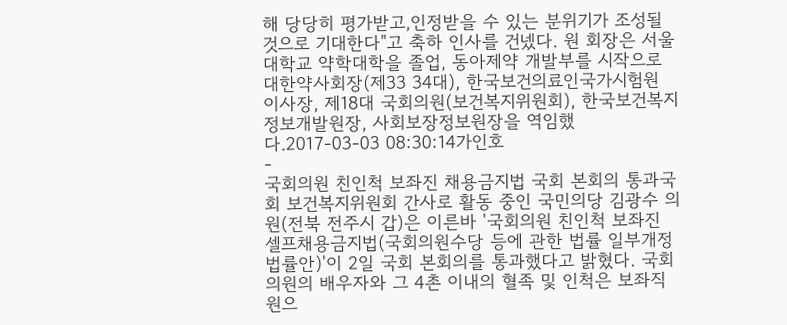해 당당히 평가받고,인정받을 수 있는 분위기가 조성될 것으로 기대한다"고 축하 인사를 건넸다. 원 회장은 서울대학교 약학대학을 졸업, 동아제약 개발부를 시작으로 대한약사회장(제33 34대), 한국보건의료인국가시험원 이사장, 제18대 국회의원(보건복지위원회), 한국보건복지정보개발원장, 사회보장정보원장을 역임했다.2017-03-03 08:30:14가인호
-
국회의원 친인척 보좌진 채용금지법 국회 본회의 통과국회 보건복지위원회 간사로 활동 중인 국민의당 김광수 의원(전북 전주시 갑)은 이른바 '국회의원 친인척 보좌진 셀프채용금지법(국회의원수당 등에 관한 법률 일부개정법률안)'이 2일 국회 본회의를 통과했다고 밝혔다. 국회의원의 배우자와 그 4촌 이내의 혈족 및 인척은 보좌직원으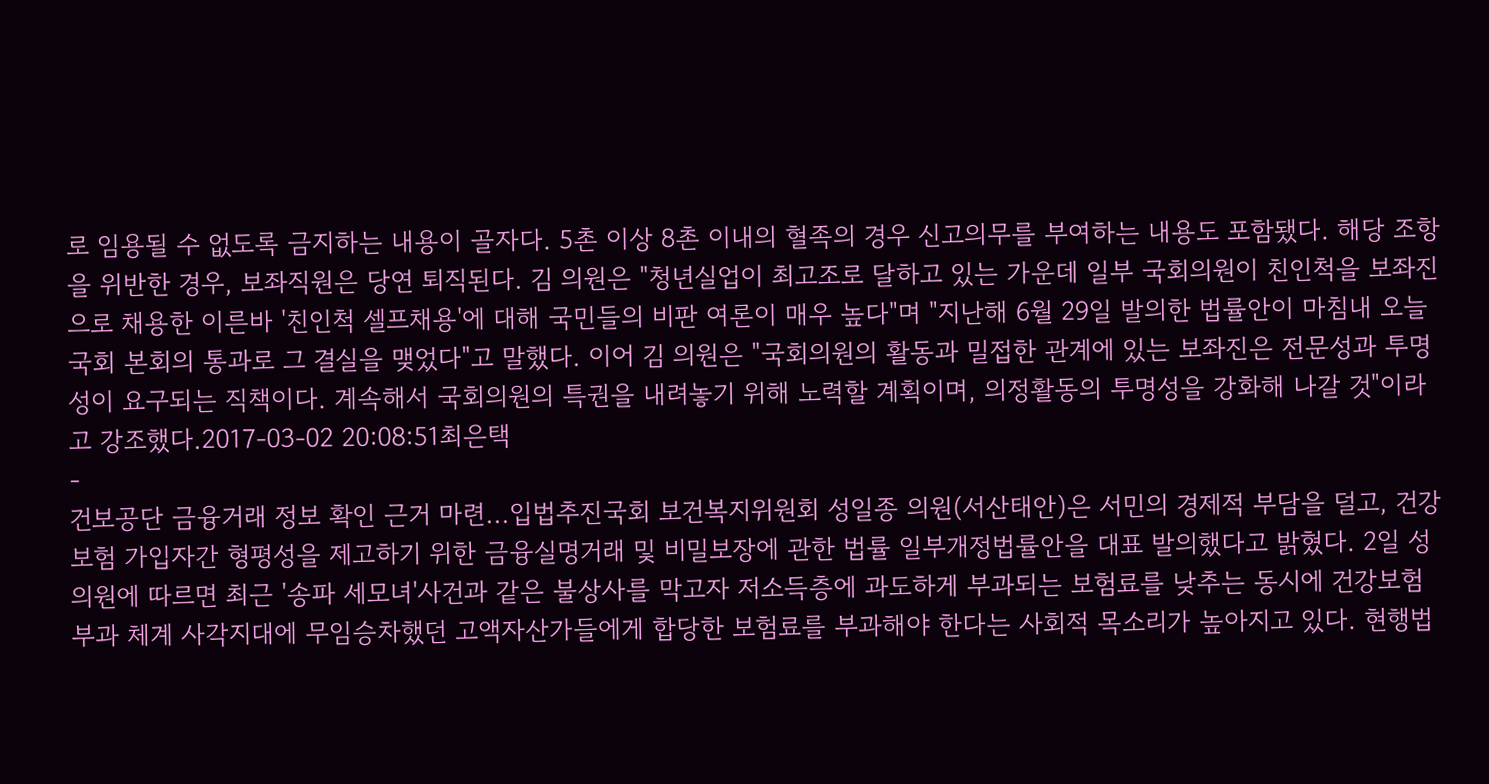로 임용될 수 없도록 금지하는 내용이 골자다. 5촌 이상 8촌 이내의 혈족의 경우 신고의무를 부여하는 내용도 포함됐다. 해당 조항을 위반한 경우, 보좌직원은 당연 퇴직된다. 김 의원은 "청년실업이 최고조로 달하고 있는 가운데 일부 국회의원이 친인척을 보좌진으로 채용한 이른바 '친인척 셀프채용'에 대해 국민들의 비판 여론이 매우 높다"며 "지난해 6월 29일 발의한 법률안이 마침내 오늘 국회 본회의 통과로 그 결실을 맺었다"고 말했다. 이어 김 의원은 "국회의원의 활동과 밀접한 관계에 있는 보좌진은 전문성과 투명성이 요구되는 직책이다. 계속해서 국회의원의 특권을 내려놓기 위해 노력할 계획이며, 의정활동의 투명성을 강화해 나갈 것"이라고 강조했다.2017-03-02 20:08:51최은택
-
건보공단 금융거래 정보 확인 근거 마련...입법추진국회 보건복지위원회 성일종 의원(서산태안)은 서민의 경제적 부담을 덜고, 건강보험 가입자간 형평성을 제고하기 위한 금융실명거래 및 비밀보장에 관한 법률 일부개정법률안을 대표 발의했다고 밝혔다. 2일 성 의원에 따르면 최근 '송파 세모녀'사건과 같은 불상사를 막고자 저소득층에 과도하게 부과되는 보험료를 낮추는 동시에 건강보험 부과 체계 사각지대에 무임승차했던 고액자산가들에게 합당한 보험료를 부과해야 한다는 사회적 목소리가 높아지고 있다. 현행법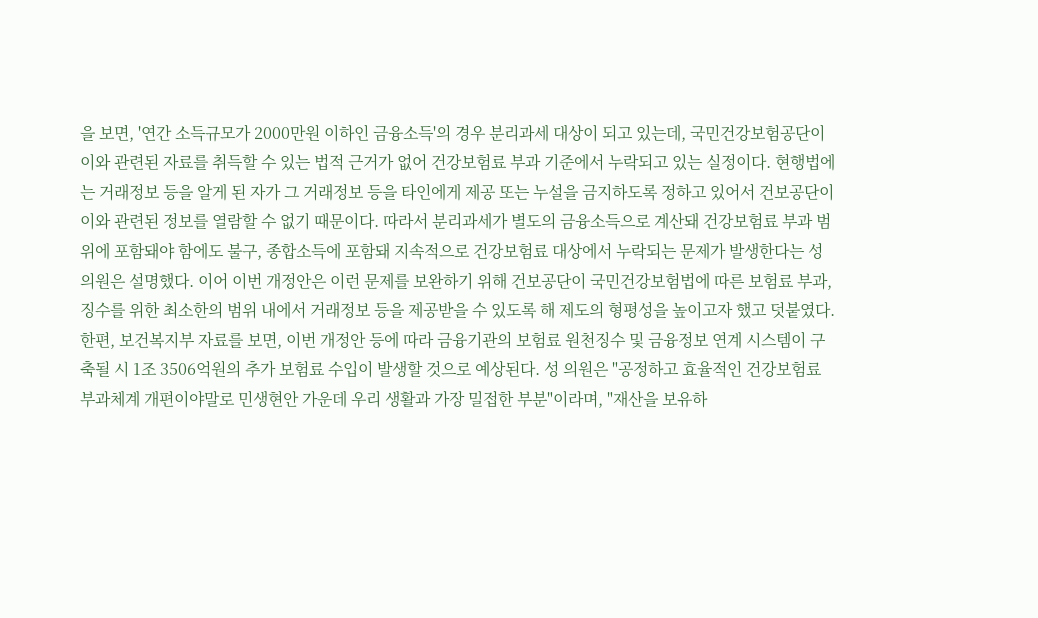을 보면, '연간 소득규모가 2000만원 이하인 금융소득'의 경우 분리과세 대상이 되고 있는데, 국민건강보험공단이 이와 관련된 자료를 취득할 수 있는 법적 근거가 없어 건강보험료 부과 기준에서 누락되고 있는 실정이다. 현행법에는 거래정보 등을 알게 된 자가 그 거래정보 등을 타인에게 제공 또는 누설을 금지하도록 정하고 있어서 건보공단이 이와 관련된 정보를 열람할 수 없기 때문이다. 따라서 분리과세가 별도의 금융소득으로 계산돼 건강보험료 부과 범위에 포함돼야 함에도 불구, 종합소득에 포함돼 지속적으로 건강보험료 대상에서 누락되는 문제가 발생한다는 성 의원은 설명했다. 이어 이번 개정안은 이런 문제를 보완하기 위해 건보공단이 국민건강보험법에 따른 보험료 부과, 징수를 위한 최소한의 범위 내에서 거래정보 등을 제공받을 수 있도록 해 제도의 형평성을 높이고자 했고 덧붙였다. 한편, 보건복지부 자료를 보면, 이번 개정안 등에 따라 금융기관의 보험료 원천징수 및 금융정보 연계 시스템이 구축될 시 1조 3506억원의 추가 보험료 수입이 발생할 것으로 예상된다. 성 의원은 "공정하고 효율적인 건강보험료 부과체계 개편이야말로 민생현안 가운데 우리 생활과 가장 밀접한 부분"이라며, "재산을 보유하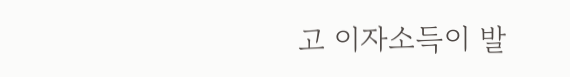고 이자소득이 발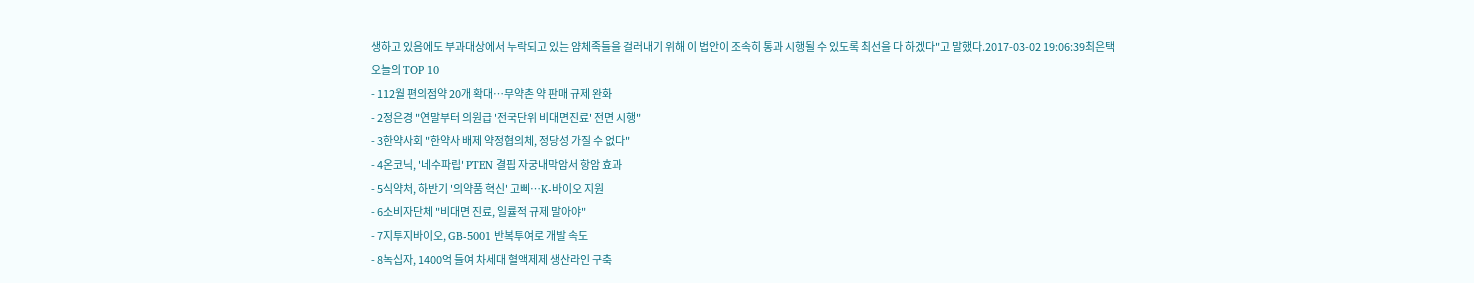생하고 있음에도 부과대상에서 누락되고 있는 얌체족들을 걸러내기 위해 이 법안이 조속히 통과 시행될 수 있도록 최선을 다 하겠다"고 말했다.2017-03-02 19:06:39최은택
오늘의 TOP 10
- 112월 편의점약 20개 확대…무약촌 약 판매 규제 완화
- 2정은경 "연말부터 의원급 '전국단위 비대면진료' 전면 시행"
- 3한약사회 "한약사 배제 약정협의체, 정당성 가질 수 없다"
- 4온코닉, '네수파립' PTEN 결핍 자궁내막암서 항암 효과
- 5식약처, 하반기 '의약품 혁신' 고삐…K-바이오 지원
- 6소비자단체 "비대면 진료, 일률적 규제 말아야"
- 7지투지바이오, GB-5001 반복투여로 개발 속도
- 8녹십자, 1400억 들여 차세대 혈액제제 생산라인 구축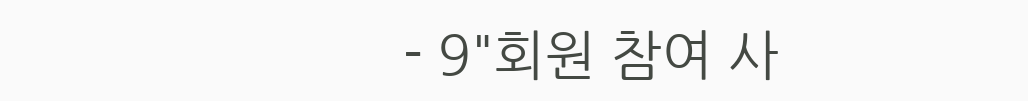- 9"회원 참여 사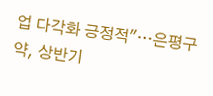업 다각화 긍정적"…은평구약, 상반기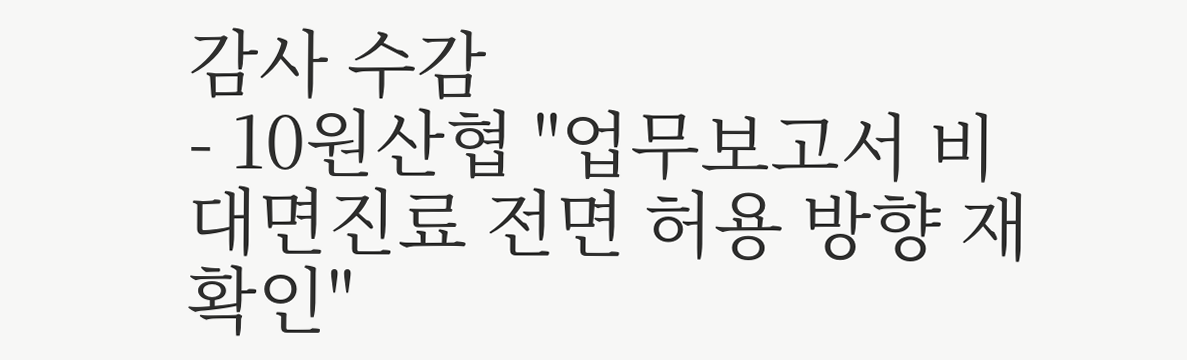감사 수감
- 10원산협 "업무보고서 비대면진료 전면 허용 방향 재확인"